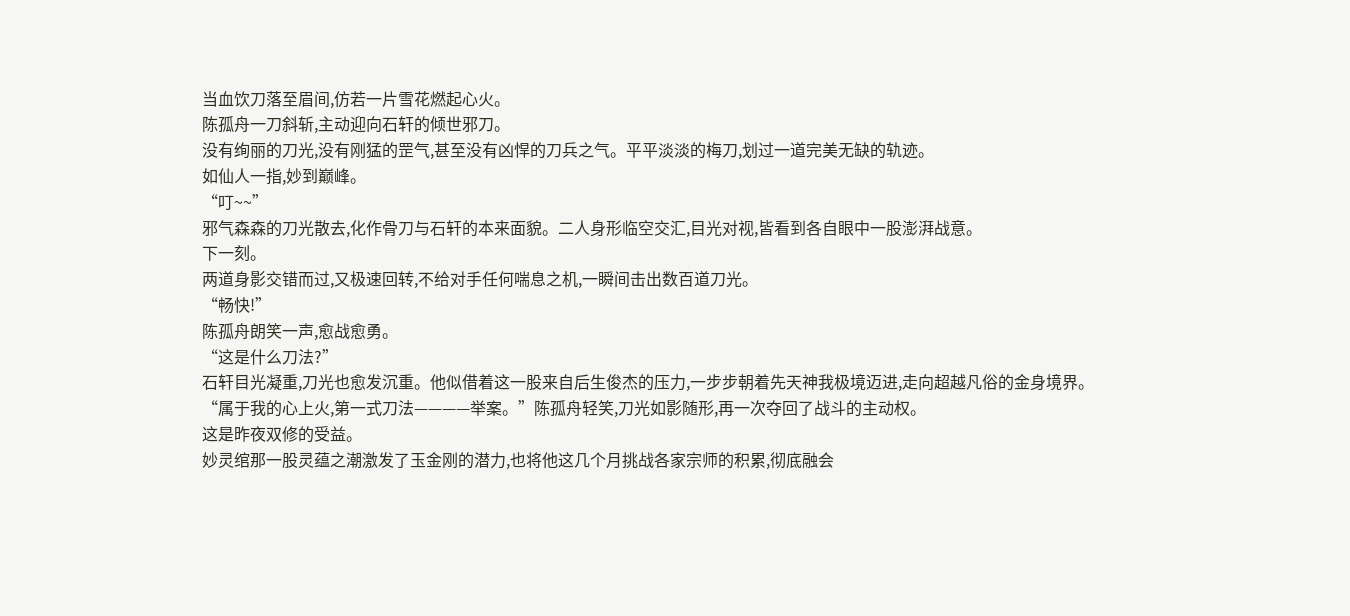当血饮刀落至眉间,仿若一片雪花燃起心火。
陈孤舟一刀斜斩,主动迎向石轩的倾世邪刀。
没有绚丽的刀光,没有刚猛的罡气,甚至没有凶悍的刀兵之气。平平淡淡的梅刀,划过一道完美无缺的轨迹。
如仙人一指,妙到巅峰。
“叮~~”
邪气森森的刀光散去,化作骨刀与石轩的本来面貌。二人身形临空交汇,目光对视,皆看到各自眼中一股澎湃战意。
下一刻。
两道身影交错而过,又极速回转,不给对手任何喘息之机,一瞬间击出数百道刀光。
“畅快!”
陈孤舟朗笑一声,愈战愈勇。
“这是什么刀法?”
石轩目光凝重,刀光也愈发沉重。他似借着这一股来自后生俊杰的压力,一步步朝着先天神我极境迈进,走向超越凡俗的金身境界。
“属于我的心上火,第一式刀法————举案。”陈孤舟轻笑,刀光如影随形,再一次夺回了战斗的主动权。
这是昨夜双修的受益。
妙灵绾那一股灵蕴之潮激发了玉金刚的潜力,也将他这几个月挑战各家宗师的积累,彻底融会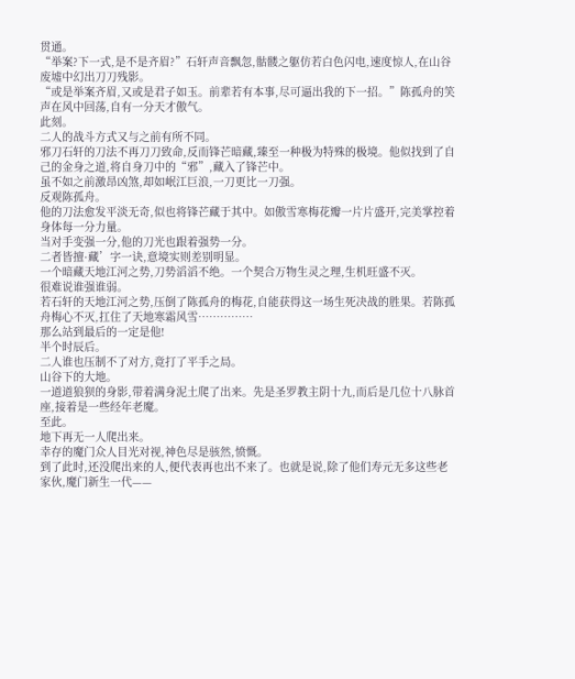贯通。
“举案?下一式,是不是齐眉?”石轩声音飘忽,骷髅之躯仿若白色闪电,速度惊人,在山谷废墟中幻出刀刀残影。
“或是举案齐眉,又或是君子如玉。前辈若有本事,尽可逼出我的下一招。”陈孤舟的笑声在风中回荡,自有一分天才傲气。
此刻。
二人的战斗方式又与之前有所不同。
邪刀石轩的刀法不再刀刀致命,反而锋芒暗藏,臻至一种极为特殊的极境。他似找到了自己的金身之道,将自身刀中的“邪”,藏入了锋芒中。
虽不如之前激昂凶煞,却如岷江巨浪,一刀更比一刀强。
反观陈孤舟。
他的刀法愈发平淡无奇,似也将锋芒藏于其中。如傲雪寒梅花瓣一片片盛开,完美掌控着身体每一分力量。
当对手变强一分,他的刀光也跟着强势一分。
二者皆擅·藏’字一诀,意境实则差别明显。
一个暗藏天地江河之势,刀势滔滔不绝。一个契合万物生灵之理,生机旺盛不灭。
很难说谁强谁弱。
若石轩的天地江河之势,压倒了陈孤舟的梅花,自能获得这一场生死决战的胜果。若陈孤舟梅心不灭,扛住了天地寒霜风雪……………
那么站到最后的一定是他!
半个时辰后。
二人谁也压制不了对方,竟打了平手之局。
山谷下的大地。
一道道狼狈的身影,带着满身泥土爬了出来。先是圣罗教主阴十九,而后是几位十八脉首座,接着是一些经年老魔。
至此。
地下再无一人爬出来。
幸存的魔门众人目光对视,神色尽是骇然,愤慨。
到了此时,还没爬出来的人,便代表再也出不来了。也就是说,除了他们寿元无多这些老家伙,魔门新生一代——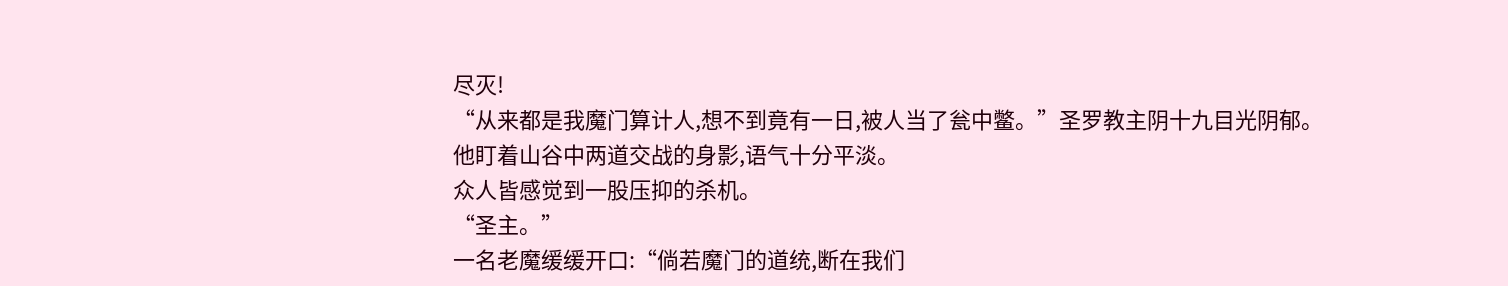尽灭!
“从来都是我魔门算计人,想不到竟有一日,被人当了瓮中鳖。”圣罗教主阴十九目光阴郁。
他盯着山谷中两道交战的身影,语气十分平淡。
众人皆感觉到一股压抑的杀机。
“圣主。”
一名老魔缓缓开口:“倘若魔门的道统,断在我们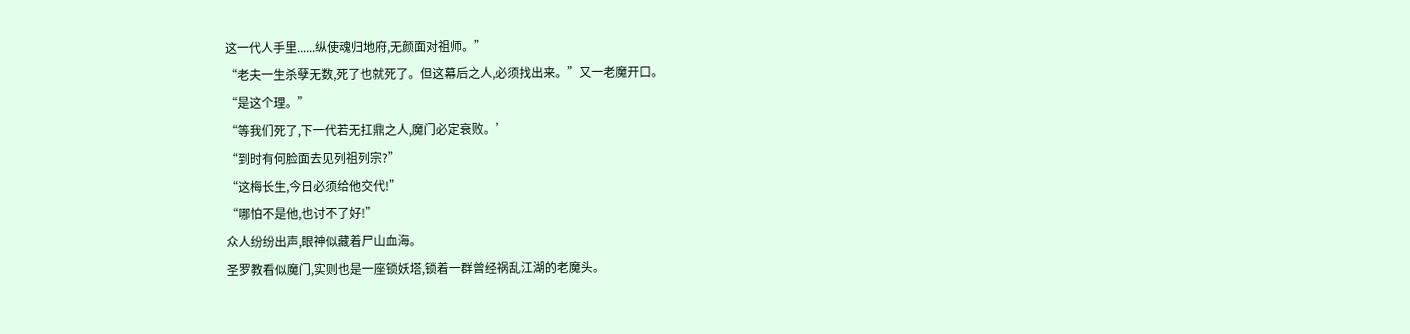这一代人手里......纵使魂归地府,无颜面对祖师。”
“老夫一生杀孽无数,死了也就死了。但这幕后之人,必须找出来。”又一老魔开口。
“是这个理。”
“等我们死了,下一代若无扛鼎之人,魔门必定衰败。’
“到时有何脸面去见列祖列宗?”
“这梅长生,今日必须给他交代!”
“哪怕不是他,也讨不了好!”
众人纷纷出声,眼神似藏着尸山血海。
圣罗教看似魔门,实则也是一座锁妖塔,锁着一群曾经祸乱江湖的老魔头。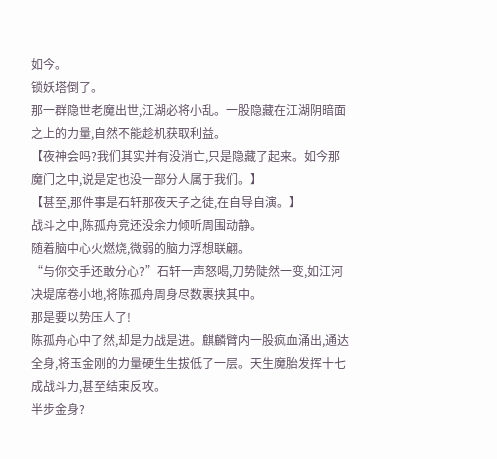如今。
锁妖塔倒了。
那一群隐世老魔出世,江湖必将小乱。一股隐藏在江湖阴暗面之上的力量,自然不能趁机获取利益。
【夜神会吗?我们其实并有没消亡,只是隐藏了起来。如今那魔门之中,说是定也没一部分人属于我们。】
【甚至,那件事是石轩那夜天子之徒,在自导自演。】
战斗之中,陈孤舟竞还没余力倾听周围动静。
随着脑中心火燃烧,微弱的脑力浮想联翩。
“与你交手还敢分心?”石轩一声怒喝,刀势陡然一变,如江河决堤席卷小地,将陈孤舟周身尽数裹挟其中。
那是要以势压人了!
陈孤舟心中了然,却是力战是进。麒麟臂内一股疯血涌出,通达全身,将玉金刚的力量硬生生拔低了一层。天生魔胎发挥十七成战斗力,甚至结束反攻。
半步金身?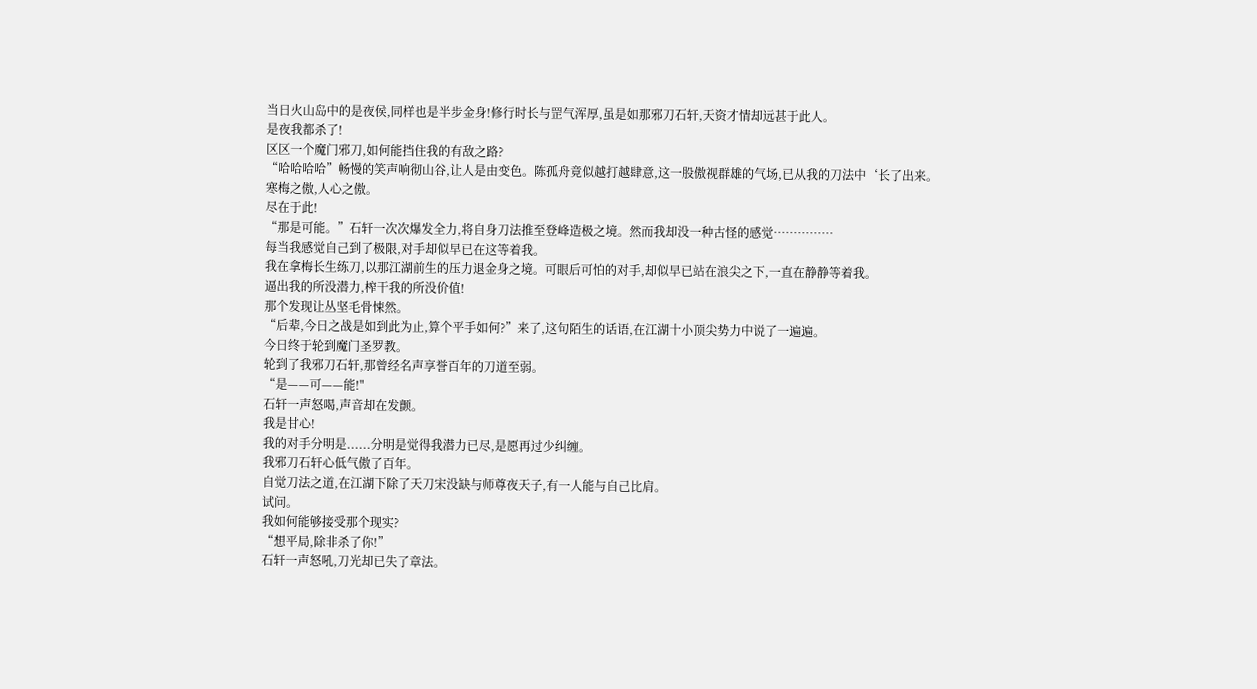当日火山岛中的是夜侯,同样也是半步金身!修行时长与罡气浑厚,虽是如那邪刀石轩,天资才情却远甚于此人。
是夜我都杀了!
区区一个魔门邪刀,如何能挡住我的有敌之路?
“哈哈哈哈”畅慢的笑声响彻山谷,让人是由变色。陈孤舟竟似越打越肆意,这一股傲视群雄的气场,已从我的刀法中‘长了出来。
寒梅之傲,人心之傲。
尽在于此!
“那是可能。”石轩一次次爆发全力,将自身刀法推至登峰造极之境。然而我却没一种古怪的感觉……………
每当我感觉自己到了极限,对手却似早已在这等着我。
我在拿梅长生练刀,以那江湖前生的压力退金身之境。可眼后可怕的对手,却似早已站在浪尖之下,一直在静静等着我。
逼出我的所没潜力,榨干我的所没价值!
那个发现让丛坚毛骨悚然。
“后辈,今日之战是如到此为止,算个平手如何?”来了,这句陌生的话语,在江湖十小顶尖势力中说了一遍遍。
今日终于轮到魔门圣罗教。
轮到了我邪刀石轩,那曾经名声享誉百年的刀道至弱。
“是——可——能!"
石轩一声怒喝,声音却在发颤。
我是甘心!
我的对手分明是......分明是觉得我潜力已尽,是愿再过少纠缠。
我邪刀石轩心低气傲了百年。
自觉刀法之道,在江湖下除了天刀宋没缺与师尊夜天子,有一人能与自己比肩。
试问。
我如何能够接受那个现实?
“想平局,除非杀了你!”
石轩一声怒吼,刀光却已失了章法。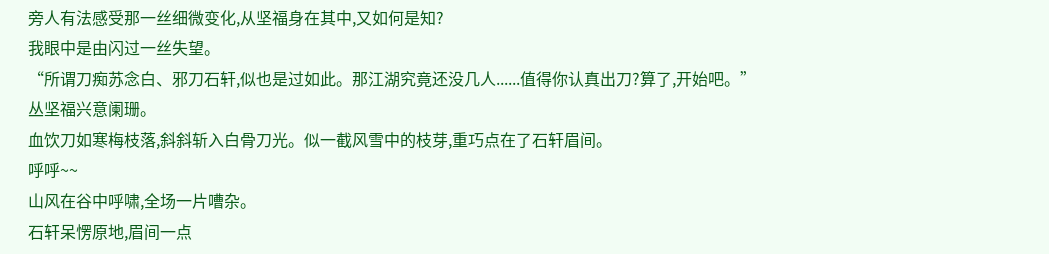旁人有法感受那一丝细微变化,从坚福身在其中,又如何是知?
我眼中是由闪过一丝失望。
“所谓刀痴苏念白、邪刀石轩,似也是过如此。那江湖究竟还没几人......值得你认真出刀?算了,开始吧。”
丛坚福兴意阑珊。
血饮刀如寒梅枝落,斜斜斩入白骨刀光。似一截风雪中的枝芽,重巧点在了石轩眉间。
呼呼~~
山风在谷中呼啸,全场一片嘈杂。
石轩呆愣原地,眉间一点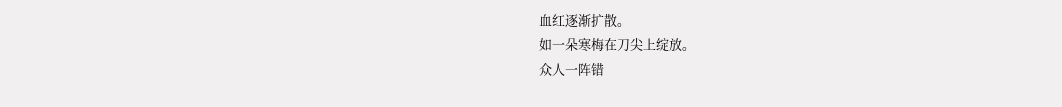血红逐渐扩散。
如一朵寒梅在刀尖上绽放。
众人一阵错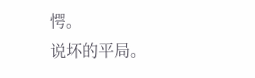愕。
说坏的平局。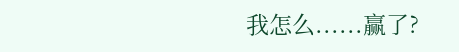我怎么......赢了?